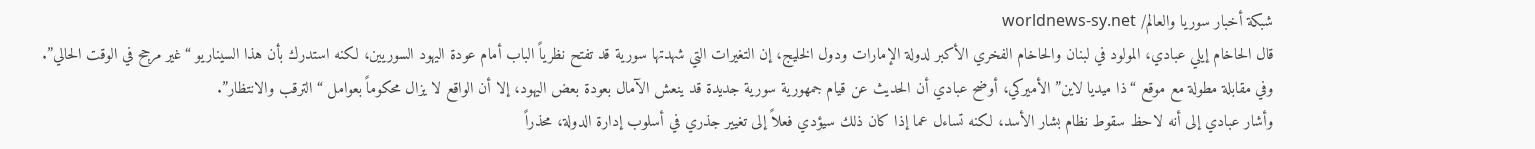شبكة أخبار سوريا والعالم/ worldnews-sy.net
قال الحاخام إيلي عبادي، المولود في لبنان والحاخام الفخري الأكبر لدولة الإمارات ودول الخليج، إن التغيرات التي شهدتها سورية قد تفتح نظرياً الباب أمام عودة اليهود السوريين، لكنه استدرك بأن هذا السيناريو “غير مرجح في الوقت الحالي”.
وفي مقابلة مطولة مع موقع “ذا ميديا لاين” الأميركي، أوضح عبادي أن الحديث عن قيام جمهورية سورية جديدة قد ينعش الآمال بعودة بعض اليهود، إلا أن الواقع لا يزال محكوماً بعوامل “الترقب والانتظار”.
وأشار عبادي إلى أنه لاحظ سقوط نظام بشار الأسد، لكنه تساءل عما إذا كان ذلك سيؤدي فعلاً إلى تغيير جذري في أسلوب إدارة الدولة، محذراً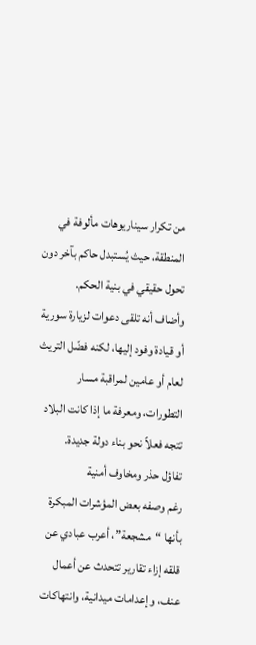من تكرار سيناريوهات مألوفة في المنطقة، حيث يُستبدل حاكم بآخر دون تحول حقيقي في بنية الحكم.
وأضاف أنه تلقى دعوات لزيارة سورية أو قيادة وفود إليها، لكنه فضّل التريث لعام أو عامين لمراقبة مسار التطورات، ومعرفة ما إذا كانت البلاد تتجه فعلاً نحو بناء دولة جديدة.
تفاؤل حذر ومخاوف أمنية
رغم وصفه بعض المؤشرات المبكرة بأنها “مشجعة”، أعرب عبادي عن قلقه إزاء تقارير تتحدث عن أعمال عنف، وإعدامات ميدانية، وانتهاكات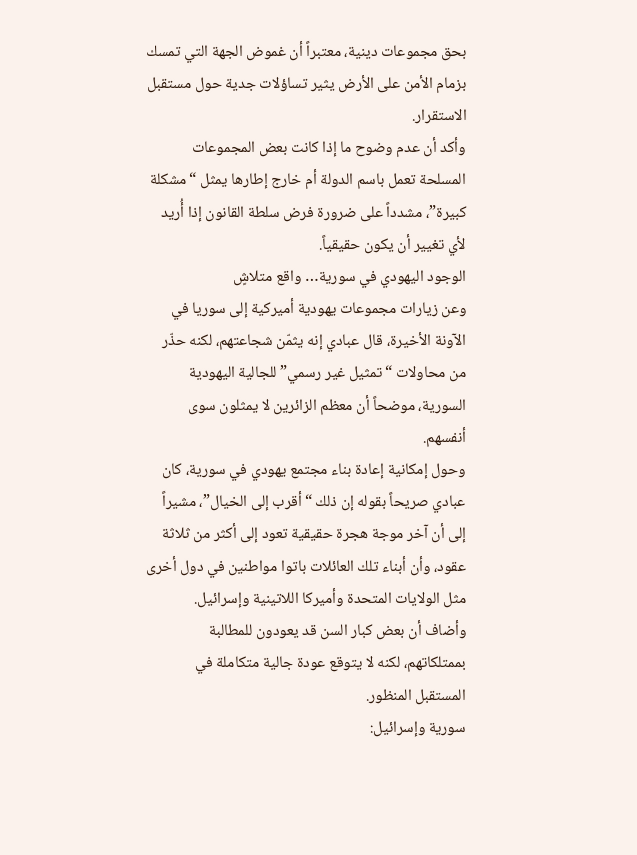بحق مجموعات دينية، معتبراً أن غموض الجهة التي تمسك بزمام الأمن على الأرض يثير تساؤلات جدية حول مستقبل الاستقرار.
وأكد أن عدم وضوح ما إذا كانت بعض المجموعات المسلحة تعمل باسم الدولة أم خارج إطارها يمثل “مشكلة كبيرة”، مشدداً على ضرورة فرض سلطة القانون إذا أُريد لأي تغيير أن يكون حقيقياً.
الوجود اليهودي في سورية… واقع متلاشٍ
وعن زيارات مجموعات يهودية أميركية إلى سوريا في الآونة الأخيرة، قال عبادي إنه يثمّن شجاعتهم، لكنه حذّر من محاولات “تمثيل غير رسمي” للجالية اليهودية السورية، موضحاً أن معظم الزائرين لا يمثلون سوى أنفسهم.
وحول إمكانية إعادة بناء مجتمع يهودي في سورية، كان عبادي صريحاً بقوله إن ذلك “أقرب إلى الخيال”، مشيراً إلى أن آخر موجة هجرة حقيقية تعود إلى أكثر من ثلاثة عقود، وأن أبناء تلك العائلات باتوا مواطنين في دول أخرى مثل الولايات المتحدة وأميركا اللاتينية وإسرائيل.
وأضاف أن بعض كبار السن قد يعودون للمطالبة بممتلكاتهم، لكنه لا يتوقع عودة جالية متكاملة في المستقبل المنظور.
سورية وإسرائيل: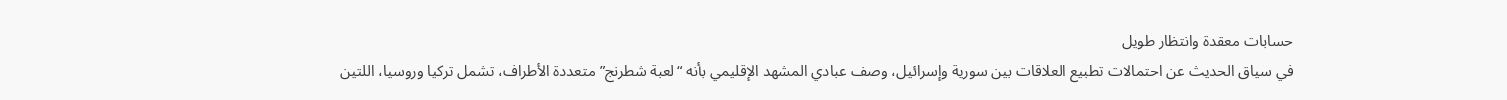حسابات معقدة وانتظار طويل
في سياق الحديث عن احتمالات تطبيع العلاقات بين سورية وإسرائيل، وصف عبادي المشهد الإقليمي بأنه “لعبة شطرنج” متعددة الأطراف، تشمل تركيا وروسيا، اللتين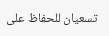تسعيان للحفاظ على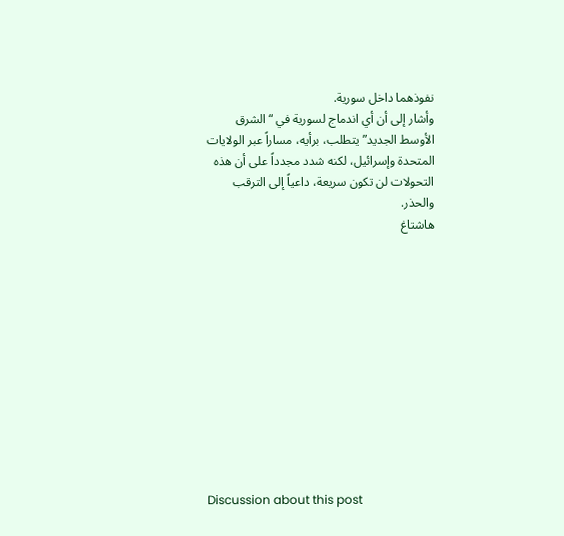نفوذهما داخل سورية.
وأشار إلى أن أي اندماج لسورية في “الشرق الأوسط الجديد” يتطلب، برأيه، مساراً عبر الولايات المتحدة وإسرائيل، لكنه شدد مجدداً على أن هذه التحولات لن تكون سريعة، داعياً إلى الترقب والحذر.
هاشتاغ












Discussion about this post